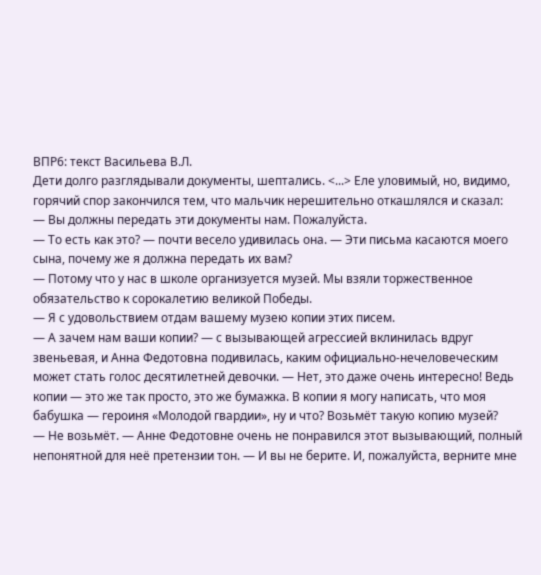ВПР6: текст Васильева В.Л.
Дети долго разглядывали документы, шептались. <...> Еле уловимый, но, видимо, горячий спор закончился тем, что мальчик нерешительно откашлялся и сказал:
— Вы должны передать эти документы нам. Пожалуйста.
— То есть как это? — почти весело удивилась она. — Эти письма касаются моего сына, почему же я должна передать их вам?
— Потому что у нас в школе организуется музей. Мы взяли торжественное обязательство к сорокалетию великой Победы.
— Я с удовольствием отдам вашему музею копии этих писем.
— А зачем нам ваши копии? — с вызывающей агрессией вклинилась вдруг звеньевая, и Анна Федотовна подивилась, каким официально-нечеловеческим может стать голос десятилетней девочки. — Нет, это даже очень интересно! Ведь копии — это же так просто, это же бумажка. В копии я могу написать, что моя бабушка — героиня «Молодой гвардии», ну и что? Возьмёт такую копию музей?
— Не возьмёт. — Анне Федотовне очень не понравился этот вызывающий, полный непонятной для неё претензии тон. — И вы не берите. И, пожалуйста, верните мне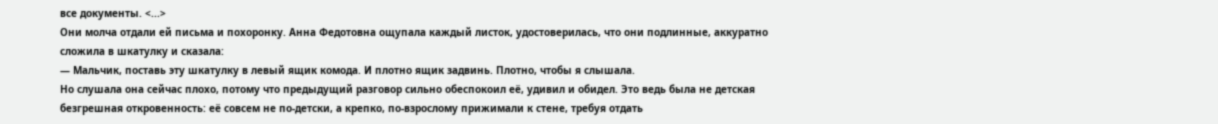все документы. <...>
Они молча отдали ей письма и похоронку. Анна Федотовна ощупала каждый листок, удостоверилась, что они подлинные, аккуратно сложила в шкатулку и сказала:
— Мальчик, поставь эту шкатулку в левый ящик комода. И плотно ящик задвинь. Плотно, чтобы я слышала.
Но слушала она сейчас плохо, потому что предыдущий разговор сильно обеспокоил её, удивил и обидел. Это ведь была не детская безгрешная откровенность: её совсем не по-детски, а крепко, по-взрослому прижимали к стене, требуя отдать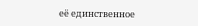её единственное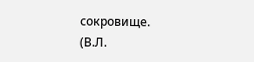сокровище.
(В.Л.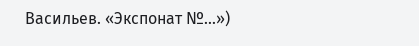Васильев. «Экспонат №...»)